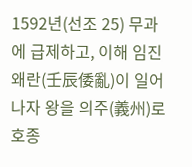1592년(선조 25) 무과에 급제하고, 이해 임진왜란(壬辰倭亂)이 일어나자 왕을 의주(義州)로 호종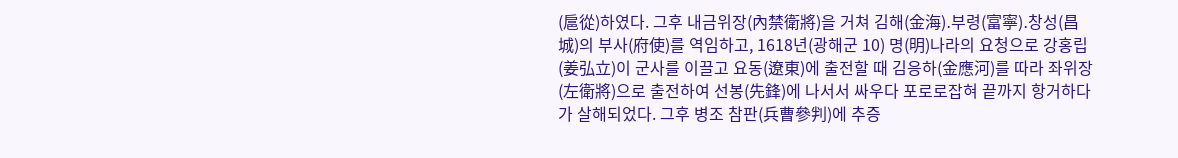(扈從)하였다. 그후 내금위장(內禁衛將)을 거쳐 김해(金海)․부령(富寧)․창성(昌城)의 부사(府使)를 역임하고, 1618년(광해군 10) 명(明)나라의 요청으로 강홍립(姜弘立)이 군사를 이끌고 요동(遼東)에 출전할 때 김응하(金應河)를 따라 좌위장(左衛將)으로 출전하여 선봉(先鋒)에 나서서 싸우다 포로로잡혀 끝까지 항거하다가 살해되었다. 그후 병조 참판(兵曹參判)에 추증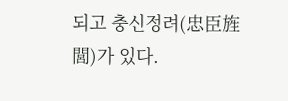되고 충신정려(忠臣旌閭)가 있다.